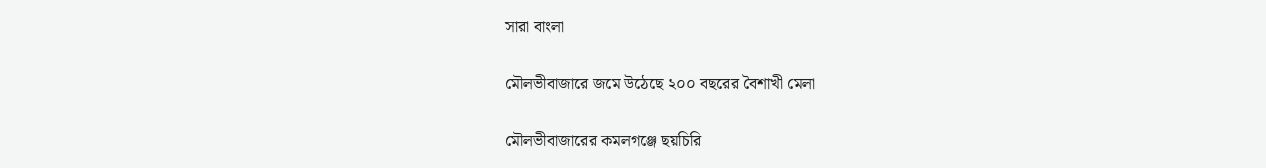সারা বাংলা

মৌলভীবাজারে জমে উঠেছে ২০০ বছরের বৈশাখী মেলা

মৌলভীবাজারের কমলগঞ্জে ছয়চিরি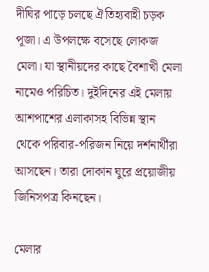দীঘির পাড়ে চলছে ঐতিহ্যবাহী চড়ক পূজা। এ উপলক্ষে বসেছে লোকজ মেলা। যা স্থানীয়দের কাছে বৈশাখী মেলা নামেও পরিচিত। দুইদিনের এই মেলায় আশপাশের এলাকাসহ বিভিন্ন স্থান থেকে পরিবার-পরিজন নিয়ে দর্শনার্থীরা আসছেন। তারা দোকান ঘুরে প্রয়োজীয় জিনিসপত্র কিনছেন।

মেলার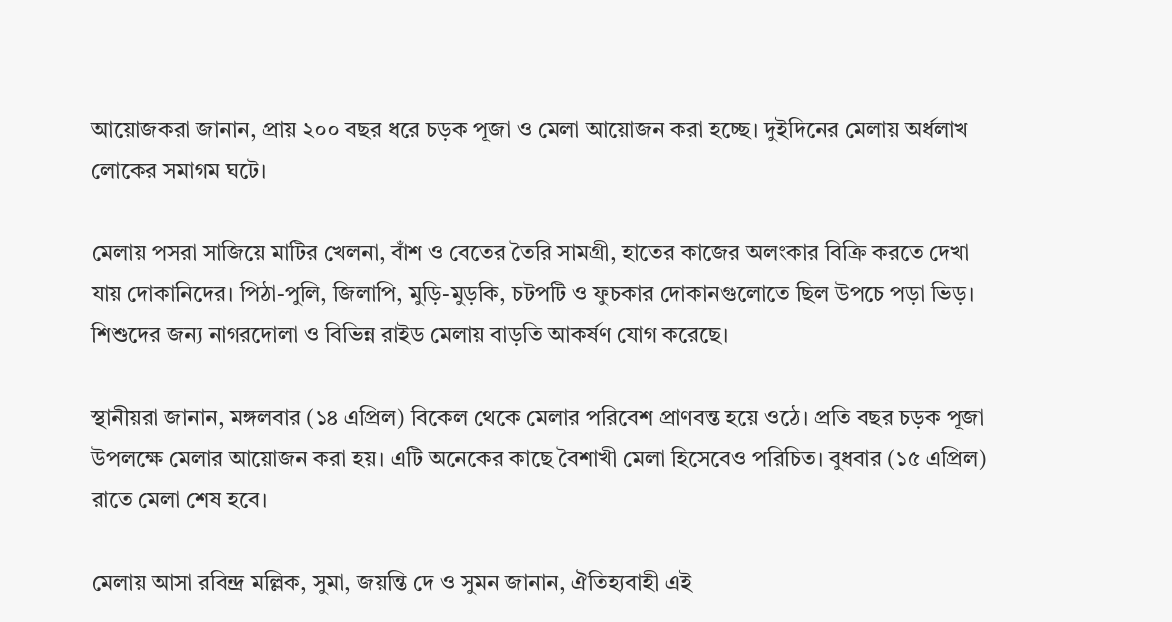আয়োজকরা জানান, প্রায় ২০০ বছর ধরে চড়ক পূজা ও মেলা আয়োজন করা হচ্ছে। দুইদিনের মেলায় অর্ধলাখ লোকের সমাগম ঘটে।

মেলায় পসরা সাজিয়ে মাটির খেলনা, বাঁশ ও বেতের তৈরি সামগ্রী, হাতের কাজের অলংকার বিক্রি করতে দেখা যায় দোকানিদের। পিঠা-পুলি, জিলাপি, মুড়ি-মুড়কি, চটপটি ও ফুচকার দোকানগুলোতে ছিল উপচে পড়া ভিড়। শিশুদের জন্য নাগরদোলা ও বিভিন্ন রাইড মেলায় বাড়তি আকর্ষণ যোগ করেছে।

স্থানীয়রা জানান, মঙ্গলবার (১৪ এপ্রিল) বিকেল থেকে মেলার পরিবেশ প্রাণবন্ত হয়ে ওঠে। প্রতি বছর চড়ক পূজা উপলক্ষে মেলার আয়োজন করা হয়। এটি অনেকের কাছে বৈশাখী মেলা হিসেবেও পরিচিত। বুধবার (১৫ এপ্রিল) রাতে মেলা শেষ হবে।

মেলায় আসা রবিন্দ্র মল্লিক, সুমা, জয়ন্তি দে ও সুমন জানান, ঐতিহ্যবাহী এই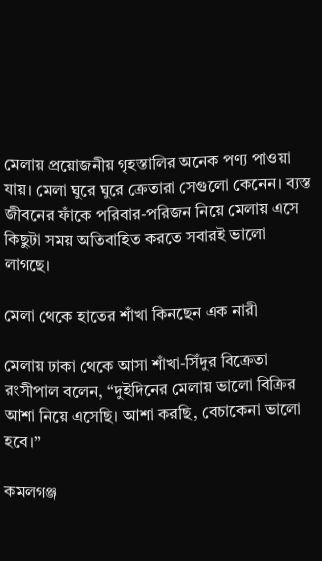মেলায় প্রয়োজনীয় গৃহস্তালির অনেক পণ্য পাওয়া যায়। মেলা ঘুরে ঘুরে ক্রেতারা সেগুলো কেনেন। ব্যস্ত জীবনের ফাঁকে পরিবার-পরিজন নিয়ে মেলায় এসে কিছুটা সময় অতিবাহিত করতে সবারই ভালো লাগছে।

মেলা থেকে হাতের শাঁখা কিনছেন এক নারী

মেলায় ঢাকা থেকে আসা শাঁখা-সিঁদুর বিক্রেতা রংসীপাল বলেন, “দুইদিনের মেলায় ভালো বিক্রির আশা নিয়ে এসেছি। আশা করছি, বেচাকেনা ভালো হবে।”

কমলগঞ্জ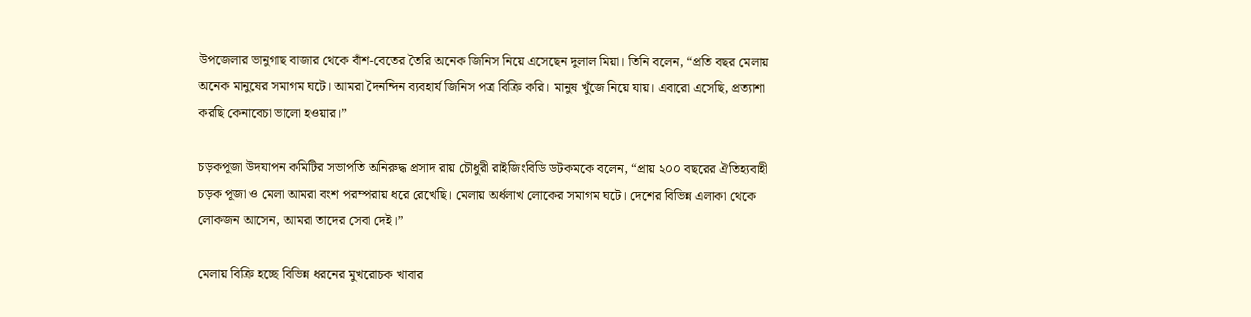উপজেলার ভানুগাছ বাজার থেকে বাঁশ-বেতের তৈরি অনেক জিনিস নিয়ে এসেছেন দুলাল মিয়া। তিনি বলেন, “প্রতি বছর মেলায় অনেক মানুষের সমাগম ঘটে। আমরা দৈনন্দিন ব্যবহার্য জিনিস পত্র বিক্রি করি। মানুষ খুঁজে নিয়ে যায়। এবারো এসেছি, প্রত্যাশা করছি কেনাবেচা ভালো হওয়ার।”

চড়কপূজা উদযাপন কমিটির সভাপতি অনিরুদ্ধ প্রসাদ রায় চৌধুরী রাইজিংবিডি ডটকমকে বলেন, “প্রায় ২০০ বছরের ঐতিহ্যবাহী চড়ক পূজা ও মেলা আমরা বংশ পরম্পরায় ধরে রেখেছি। মেলায় অর্ধলাখ লোকের সমাগম ঘটে। দেশের বিভিন্ন এলাকা থেকে লোকজন আসেন, আমরা তাদের সেবা দেই।”

মেলায় বিক্রি হচ্ছে বিভিন্ন ধরনের মুখরোচক খাবার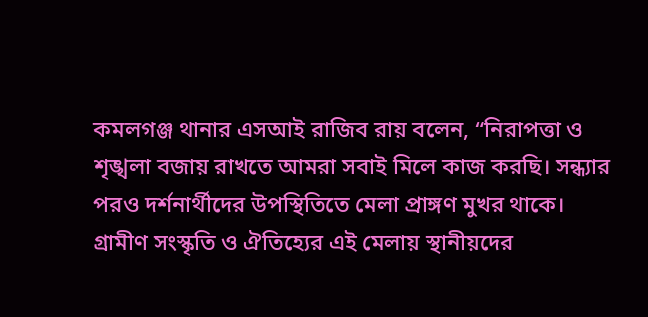কমলগঞ্জ থানার এসআই রাজিব রায় বলেন, “নিরাপত্তা ও শৃঙ্খলা বজায় রাখতে আমরা সবাই মিলে কাজ করছি। সন্ধ্যার পরও দর্শনার্থীদের উপস্থিতিতে মেলা প্রাঙ্গণ মুখর থাকে। গ্রামীণ সংস্কৃতি ও ঐতিহ্যের এই মেলায় স্থানীয়দের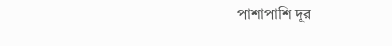পাশাপাশি দূর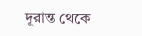দূরান্ত থেকে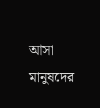আসা মানুষদের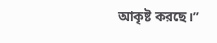আকৃষ্ট করছে।”